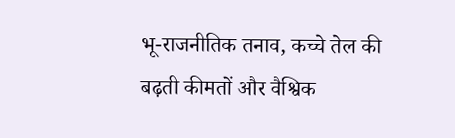भू-राजनीतिक तनाव, कच्चे तेल की बढ़ती कीमतों और वैश्विक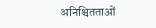अनिश्चितताओं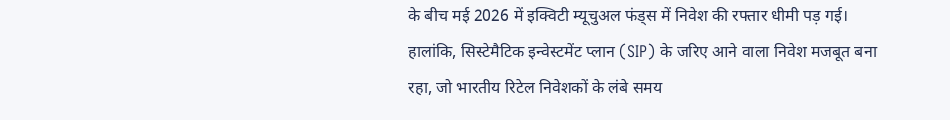के बीच मई 2026 में इक्विटी म्यूचुअल फंड्स में निवेश की रफ्तार धीमी पड़ गई। हालांकि, सिस्टेमैटिक इन्वेस्टमेंट प्लान (SIP) के जरिए आने वाला निवेश मजबूत बना रहा, जो भारतीय रिटेल निवेशकों के लंबे समय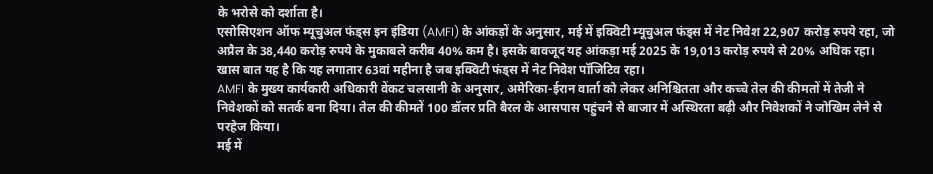के भरोसे को दर्शाता है।
एसोसिएशन ऑफ म्यूचुअल फंड्स इन इंडिया (AMFI) के आंकड़ों के अनुसार, मई में इक्विटी म्यूचुअल फंड्स में नेट निवेश 22,907 करोड़ रुपये रहा, जो अप्रैल के 38,440 करोड़ रुपये के मुकाबले करीब 40% कम है। इसके बावजूद यह आंकड़ा मई 2025 के 19,013 करोड़ रुपये से 20% अधिक रहा। खास बात यह है कि यह लगातार 63वां महीना है जब इक्विटी फंड्स में नेट निवेश पॉजिटिव रहा।
AMFI के मुख्य कार्यकारी अधिकारी वेंकट चलसानी के अनुसार, अमेरिका-ईरान वार्ता को लेकर अनिश्चितता और कच्चे तेल की कीमतों में तेजी ने निवेशकों को सतर्क बना दिया। तेल की कीमतें 100 डॉलर प्रति बैरल के आसपास पहुंचने से बाजार में अस्थिरता बढ़ी और निवेशकों ने जोखिम लेने से परहेज किया।
मई में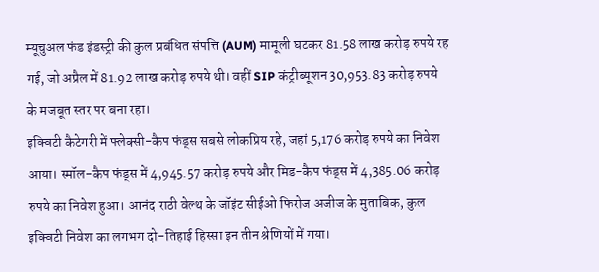म्यूचुअल फंड इंडस्ट्री की कुल प्रबंधित संपत्ति (AUM) मामूली घटकर 81.58 लाख करोड़ रुपये रह गई, जो अप्रैल में 81.92 लाख करोड़ रुपये थी। वहीं SIP कंट्रीब्यूशन 30,953.83 करोड़ रुपये के मजबूत स्तर पर बना रहा।
इक्विटी कैटेगरी में फ्लेक्सी-कैप फंड्स सबसे लोकप्रिय रहे, जहां 5,176 करोड़ रुपये का निवेश आया। स्मॉल-कैप फंड्स में 4,945.57 करोड़ रुपये और मिड-कैप फंड्स में 4,385.06 करोड़ रुपये का निवेश हुआ। आनंद राठी वेल्थ के जॉइंट सीईओ फिरोज अजीज के मुताबिक, कुल इक्विटी निवेश का लगभग दो-तिहाई हिस्सा इन तीन श्रेणियों में गया।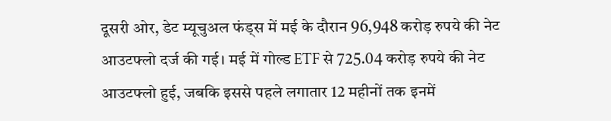दूसरी ओर, डेट म्यूचुअल फंड्स में मई के दौरान 96,948 करोड़ रुपये की नेट आउटफ्लो दर्ज की गई। मई में गोल्ड ETF से 725.04 करोड़ रुपये की नेट आउटफ्लो हुई, जबकि इससे पहले लगातार 12 महीनों तक इनमें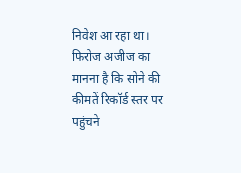निवेश आ रहा था। फिरोज अजीज का मानना है कि सोने की कीमतें रिकॉर्ड स्तर पर पहुंचने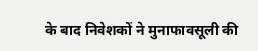के बाद निवेशकों ने मुनाफावसूली की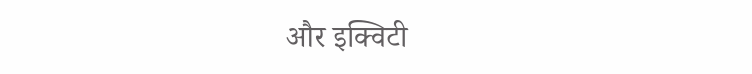और इक्विटी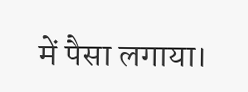में पैसा लगाया।